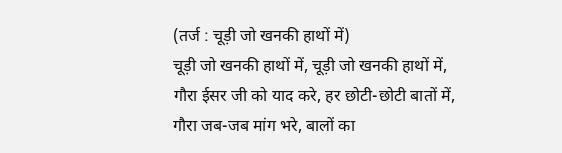(तर्ज : चूड़ी जो खनकी हाथों में)
चूड़ी जो खनकी हाथों में, चूड़ी जो खनकी हाथों में,
गौरा ईसर जी को याद करे, हर छोटी-छोटी बातों में,
गौरा जब-जब मांग भरे, बालों का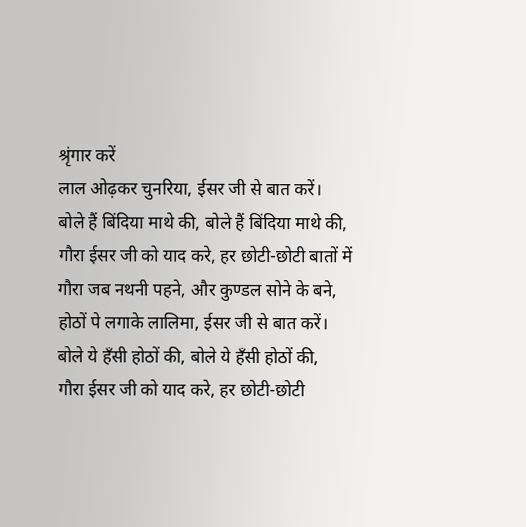श्रृंगार करें
लाल ओढ़कर चुनरिया, ईसर जी से बात करें।
बोले हैं बिंदिया माथे की, बोले हैं बिंदिया माथे की,
गौरा ईसर जी को याद करे, हर छोटी-छोटी बातों में
गौरा जब नथनी पहने, और कुण्डल सोने के बने,
होठों पे लगाके लालिमा, ईसर जी से बात करें।
बोले ये हँसी होठों की, बोले ये हँसी होठों की,
गौरा ईसर जी को याद करे, हर छोटी-छोटी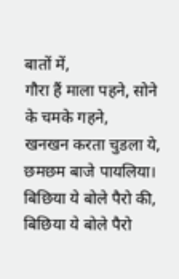बातों में,
गौरा हैं माला पहने, सोने के चमके गहने,
खनखन करता चुडला ये, छमछम बाजे पायलिया।
बिछिया ये बोले पैरो की, बिछिया ये बोले पैरो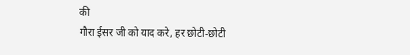की
गौरा ईसर जी को याद करे, हर छोटी-छोटी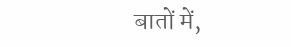बातों में,